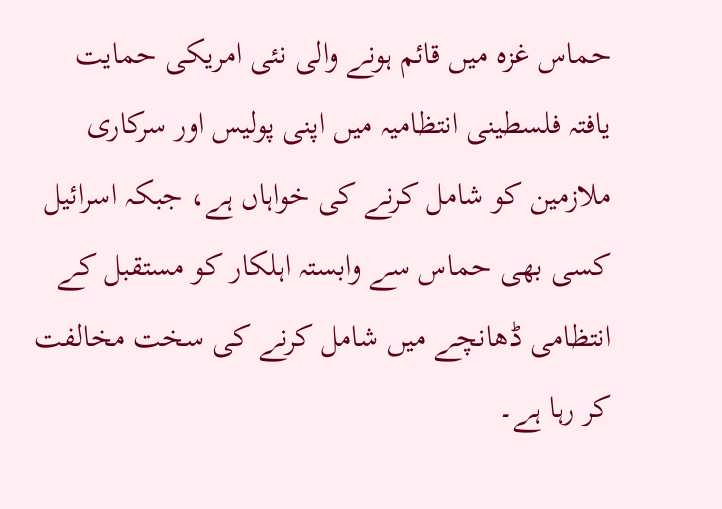حماس غزہ میں قائم ہونے والی نئی امریکی حمایت یافتہ فلسطینی انتظامیہ میں اپنی پولیس اور سرکاری ملازمین کو شامل کرنے کی خواہاں ہے، جبکہ اسرائیل کسی بھی حماس سے وابستہ اہلکار کو مستقبل کے انتظامی ڈھانچے میں شامل کرنے کی سخت مخالفت کر رہا ہے۔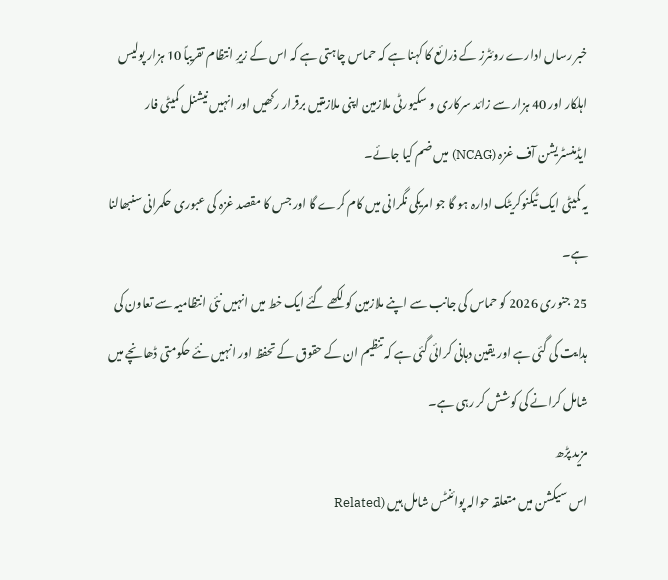خبر رساں ادارے روئٹرز کے ذرائع کا کہنا ہے کہ حماس چاہتی ہے کہ اس کے زیرِ انتظام تقریباً 10 ہزار پولیس اہلکار اور 40 ہزار سے زائد سرکاری و سکیورٹی ملازمین اپنی ملازمتیں برقرار رکھیں اور انہیں نیشنل کمیٹی فار ایڈمنسٹریشن آف غزہ (NCAG) میں ضم کیا جائے۔
یہ کمیٹی ایک ٹیکنوکریٹک ادارہ ہو گا جو امریکی نگرانی میں کام کرے گا اور جس کا مقصد غزہ کی عبوری حکمرانی سنبھالنا ہے۔
25 جنوری 2026 کو حماس کی جانب سے اپنے ملازمین کو لکھے گئے ایک خط میں انہیں نئی انتظامیہ سے تعاون کی ہدایت کی گئی ہے اور یقین دہانی کرائی گئی ہے کہ تنظیم ان کے حقوق کے تحفظ اور انہیں نئے حکومتی ڈھانچے میں شامل کرانے کی کوشش کر رہی ہے۔
مزید پڑھ
اس سیکشن میں متعلقہ حوالہ پوائنٹس شامل ہیں (Related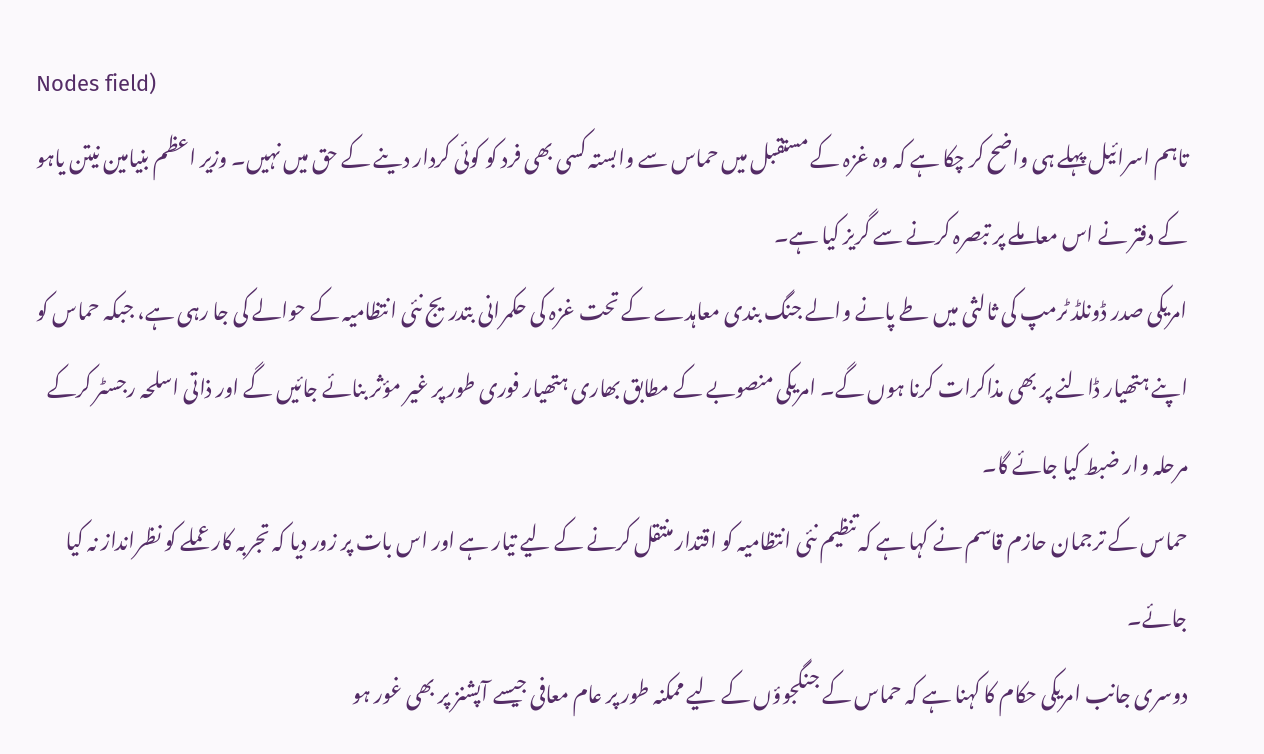Nodes field)
تاہم اسرائیل پہلے ہی واضح کر چکا ہے کہ وہ غزہ کے مستقبل میں حماس سے وابستہ کسی بھی فرد کو کوئی کردار دینے کے حق میں نہیں۔ وزیر اعظم بنیامین نیتن یاہو کے دفتر نے اس معاملے پر تبصرہ کرنے سے گریز کیا ہے۔
امریکی صدر ڈونلڈ ٹرمپ کی ثالثی میں طے پانے والے جنگ بندی معاہدے کے تحت غزہ کی حکمرانی بتدریج نئی انتظامیہ کے حوالے کی جا رہی ہے، جبکہ حماس کو اپنے ہتھیار ڈالنے پر بھی مذاکرات کرنا ہوں گے۔ امریکی منصوبے کے مطابق بھاری ہتھیار فوری طور پر غیر مؤثر بنائے جائیں گے اور ذاتی اسلحہ رجسٹر کرکے مرحلہ وار ضبط کیا جائے گا۔
حماس کے ترجمان حازم قاسم نے کہا ہے کہ تنظیم نئی انتظامیہ کو اقتدار منتقل کرنے کے لیے تیار ہے اور اس بات پر زور دیا کہ تجربہ کار عملے کو نظرانداز نہ کیا جائے۔
دوسری جانب امریکی حکام کا کہنا ہے کہ حماس کے جنگجوؤں کے لیے ممکنہ طور پر عام معافی جیسے آپشنز پر بھی غور ہو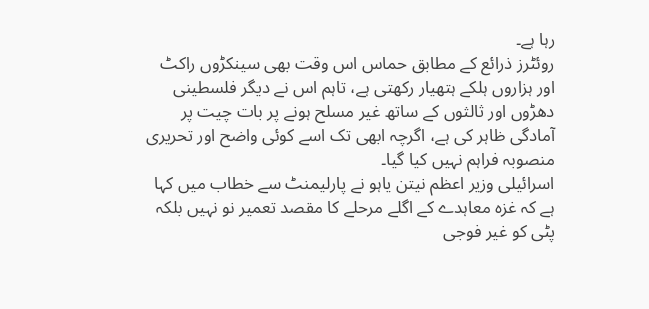رہا ہے۔
روئٹرز ذرائع کے مطابق حماس اس وقت بھی سینکڑوں راکٹ اور ہزاروں ہلکے ہتھیار رکھتی ہے، تاہم اس نے دیگر فلسطینی دھڑوں اور ثالثوں کے ساتھ غیر مسلح ہونے پر بات چیت پر آمادگی ظاہر کی ہے، اگرچہ ابھی تک اسے کوئی واضح اور تحریری منصوبہ فراہم نہیں کیا گیا۔
اسرائیلی وزیر اعظم نیتن یاہو نے پارلیمنٹ سے خطاب میں کہا ہے کہ غزہ معاہدے کے اگلے مرحلے کا مقصد تعمیر نو نہیں بلکہ پٹی کو غیر فوجی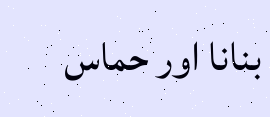بنانا اور حماس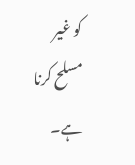کو غیر مسلح کرنا ہے۔